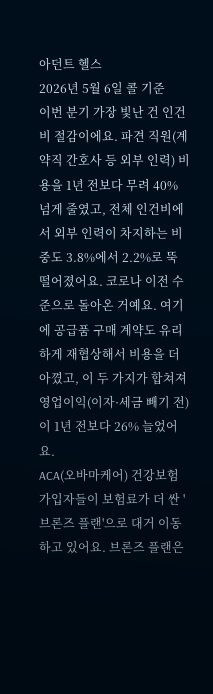아던트 헬스
2026년 5월 6일 콜 기준
이번 분기 가장 빛난 건 인건비 절감이에요. 파견 직원(계약직 간호사 등 외부 인력) 비용을 1년 전보다 무려 40% 넘게 줄였고, 전체 인건비에서 외부 인력이 차지하는 비중도 3.8%에서 2.2%로 뚝 떨어졌어요. 코로나 이전 수준으로 돌아온 거예요. 여기에 공급품 구매 계약도 유리하게 재협상해서 비용을 더 아꼈고, 이 두 가지가 합쳐져 영업이익(이자·세금 빼기 전)이 1년 전보다 26% 늘었어요.
ACA(오바마케어) 건강보험 가입자들이 보험료가 더 싼 '브론즈 플랜'으로 대거 이동하고 있어요. 브론즈 플랜은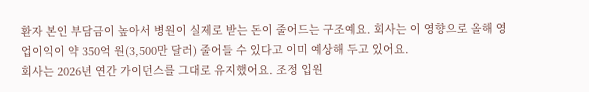환자 본인 부담금이 높아서 병원이 실제로 받는 돈이 줄어드는 구조예요. 회사는 이 영향으로 올해 영업이익이 약 350억 원(3,500만 달러) 줄어들 수 있다고 이미 예상해 두고 있어요.
회사는 2026년 연간 가이던스를 그대로 유지했어요. 조정 입원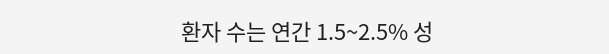환자 수는 연간 1.5~2.5% 성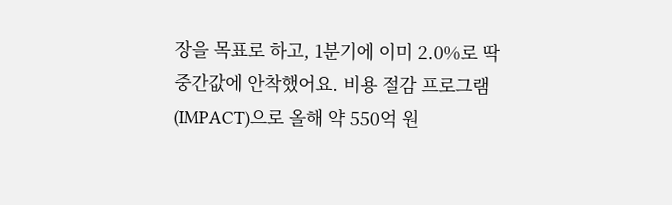장을 목표로 하고, 1분기에 이미 2.0%로 딱 중간값에 안착했어요. 비용 절감 프로그램(IMPACT)으로 올해 약 550억 원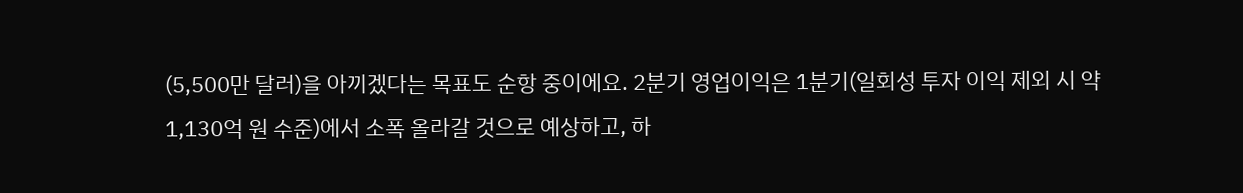(5,500만 달러)을 아끼겠다는 목표도 순항 중이에요. 2분기 영업이익은 1분기(일회성 투자 이익 제외 시 약 1,130억 원 수준)에서 소폭 올라갈 것으로 예상하고, 하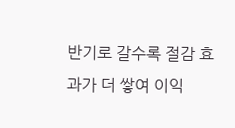반기로 갈수록 절감 효과가 더 쌓여 이익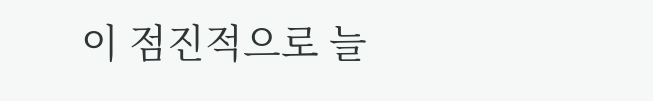이 점진적으로 늘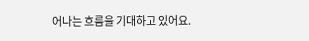어나는 흐름을 기대하고 있어요.